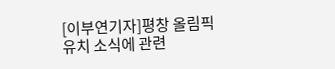[이부연기자]평창 올림픽 유치 소식에 관련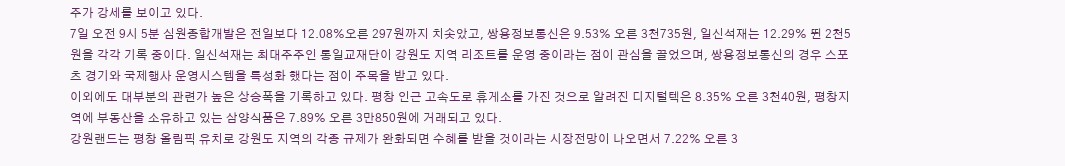주가 강세를 보이고 있다.
7일 오전 9시 5분 심원종합개발은 전일보다 12.08%오른 297원까지 치솟았고, 쌍용정보통신은 9.53% 오른 3천735원, 일신석재는 12.29% 뛴 2천5원을 각각 기록 중이다. 일신석재는 최대주주인 통일교재단이 강원도 지역 리조트를 운영 중이라는 점이 관심을 끌었으며, 쌍용정보통신의 경우 스포츠 경기와 국제행사 운영시스템을 특성화 했다는 점이 주목을 받고 있다.
이외에도 대부분의 관련가 높은 상승폭을 기록하고 있다. 평창 인근 고속도로 휴게소를 가진 것으로 알려진 디지털텍은 8.35% 오른 3천40원, 평창지역에 부동산을 소유하고 있는 삼양식품은 7.89% 오른 3만850원에 거래되고 있다.
강원랜드는 평창 올림픽 유치로 강원도 지역의 각종 규제가 완화되면 수혜를 받을 것이라는 시장전망이 나오면서 7.22% 오른 3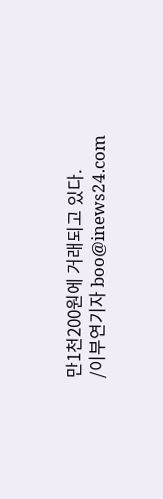만1천200원에 거래되고 있다.
/이부연기자 boo@inews24.com